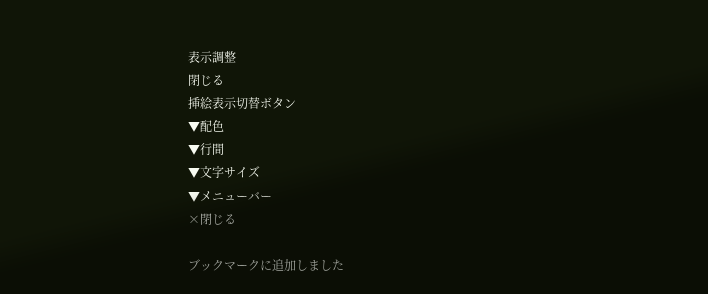表示調整
閉じる
挿絵表示切替ボタン
▼配色
▼行間
▼文字サイズ
▼メニューバー
×閉じる

ブックマークに追加しました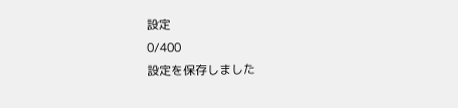設定
0/400
設定を保存しました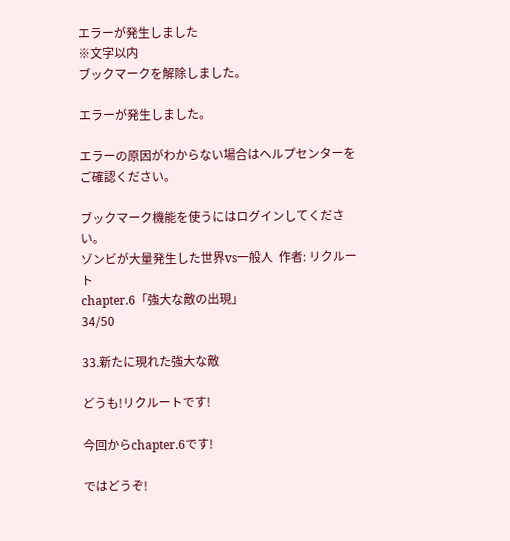エラーが発生しました
※文字以内
ブックマークを解除しました。

エラーが発生しました。

エラーの原因がわからない場合はヘルプセンターをご確認ください。

ブックマーク機能を使うにはログインしてください。
ゾンビが大量発生した世界vs一般人  作者: リクルート
chapter.6「強大な敵の出現」
34/50

33.新たに現れた強大な敵

どうも!リクルートです!

今回からchapter.6です!

ではどうぞ!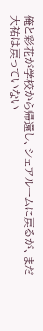俺と彩花が学校から帰還し、シェアルームに戻るが、まだ大祐は戻っていない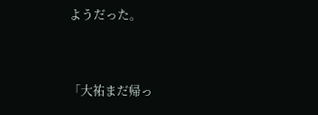ようだった。


「大祐まだ帰っ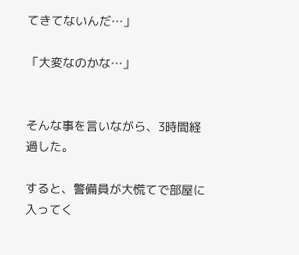てきてないんだ…」

「大変なのかな…」


そんな事を言いながら、3時間経過した。

すると、警備員が大慌てで部屋に入ってく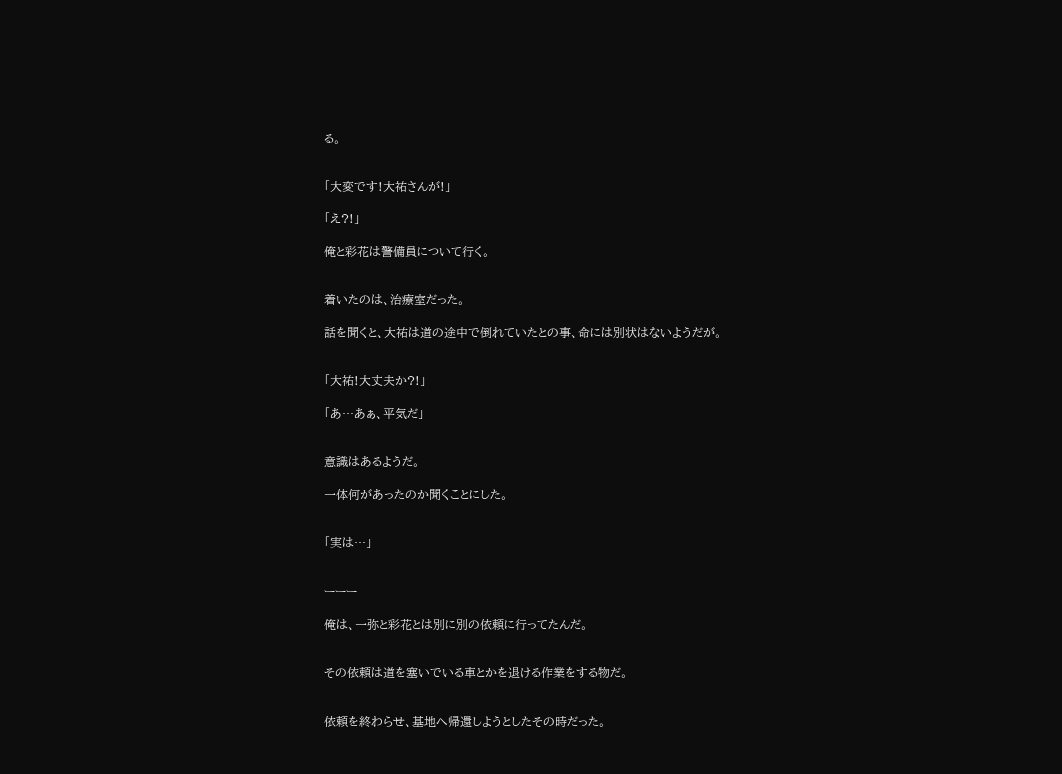る。


「大変です!大祐さんが!」

「え?!」

俺と彩花は警備員について行く。


着いたのは、治療室だった。

話を聞くと、大祐は道の途中で倒れていたとの事、命には別状はないようだが。


「大祐!大丈夫か?!」

「あ…あぁ、平気だ」


意識はあるようだ。

一体何があったのか聞くことにした。


「実は…」


ーーー

俺は、一弥と彩花とは別に別の依頼に行ってたんだ。


その依頼は道を塞いでいる車とかを退ける作業をする物だ。


依頼を終わらせ、基地へ帰還しようとしたその時だった。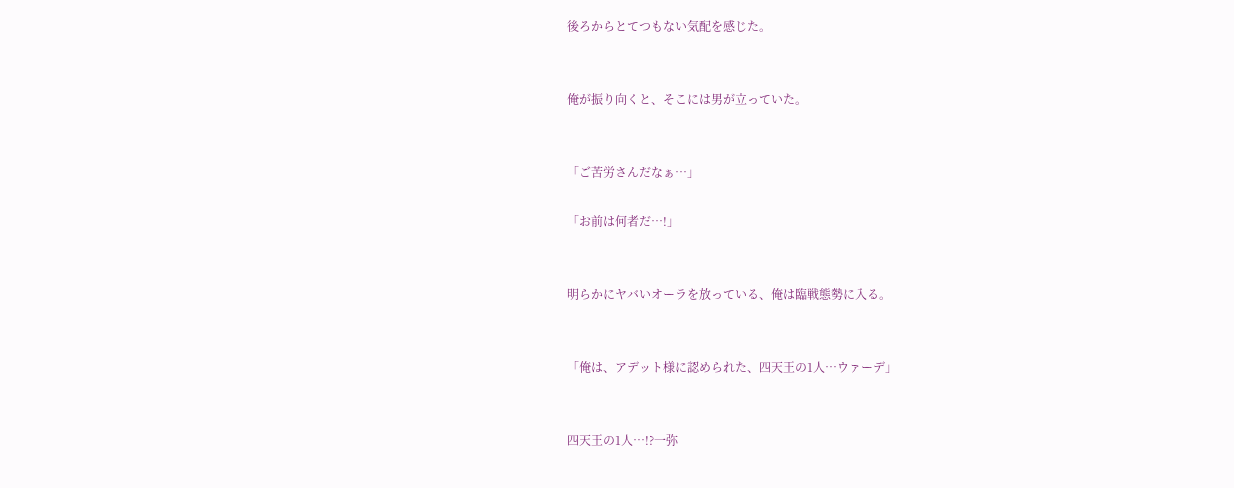後ろからとてつもない気配を感じた。


俺が振り向くと、そこには男が立っていた。


「ご苦労さんだなぁ…」

「お前は何者だ…!」


明らかにヤバいオーラを放っている、俺は臨戦態勢に入る。


「俺は、アデット様に認められた、四天王の1人…ウァーデ」


四天王の1人…!?一弥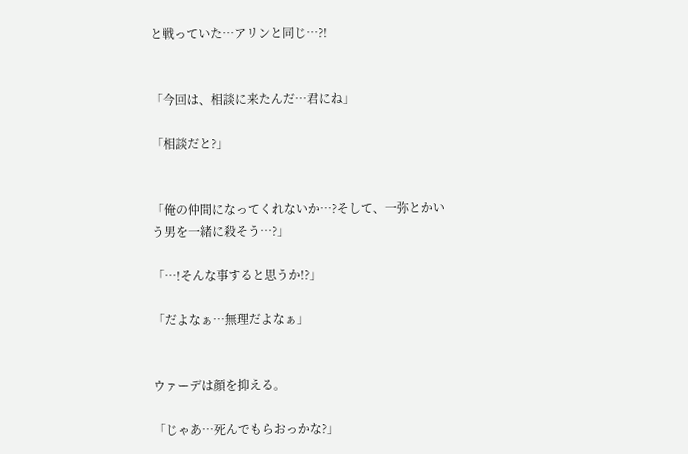と戦っていた…アリンと同じ…?!


「今回は、相談に来たんだ…君にね」

「相談だと?」


「俺の仲間になってくれないか…?そして、一弥とかいう男を一緒に殺そう…?」

「…!そんな事すると思うか!?」

「だよなぁ…無理だよなぁ」


ウァーデは顔を抑える。

「じゃあ…死んでもらおっかな?」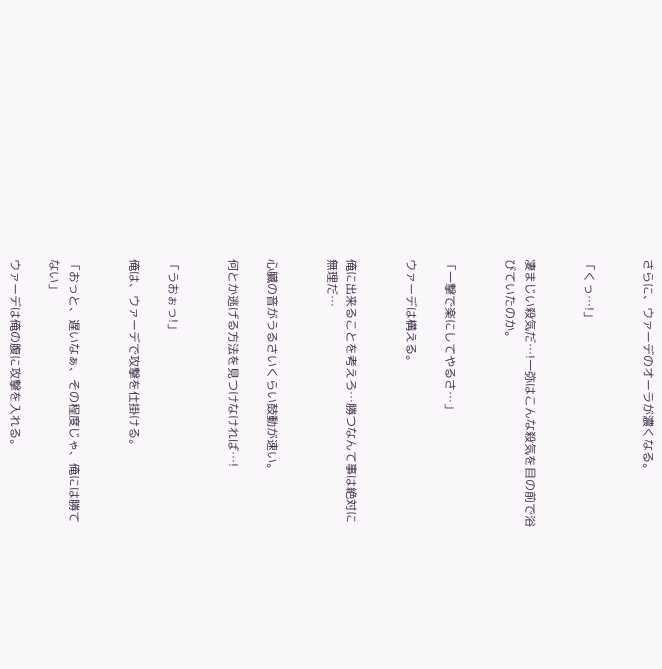さらに、ウァーデのオーラが濃くなる。


「くっ…!」


凄まじい殺気だ…!一弥はこんな殺気を目の前で浴びていたのか。


「一撃で楽にしてやるさ…」

ウァーデは構える。


俺に出来ることを考えろ…勝つなんて事は絶対に無理だ…


心臓の音がうるさいくらい鼓動が速い。

何とか逃げる方法を見つけなければ…!


「うおぉっ!」

俺は、ウァーデで攻撃を仕掛ける。


「おっと、遅いなぁ、その程度じゃ、俺には勝てない」

ウァーデは俺の腹に攻撃を入れる。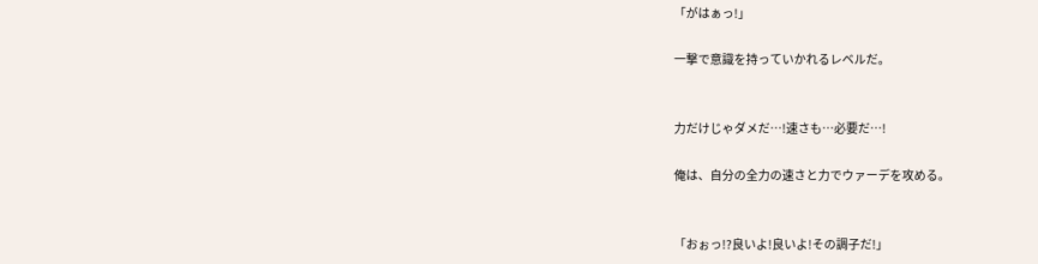「がはぁっ!」

一撃で意識を持っていかれるレベルだ。


力だけじゃダメだ…!速さも…必要だ…!

俺は、自分の全力の速さと力でウァーデを攻める。


「おぉっ!?良いよ!良いよ!その調子だ!」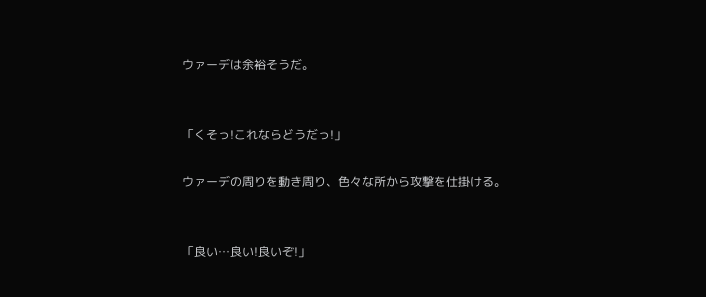ウァーデは余裕そうだ。


「くそっ!これならどうだっ!」

ウァーデの周りを動き周り、色々な所から攻撃を仕掛ける。


「良い…良い!良いぞ!」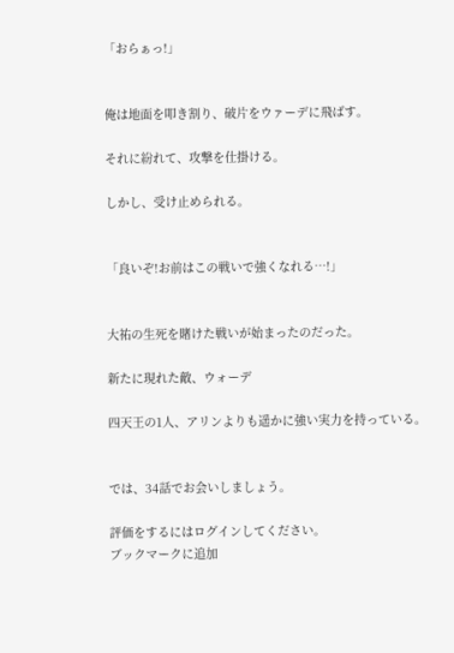「おらぁっ!」


俺は地面を叩き割り、破片をウァーデに飛ばす。

それに紛れて、攻撃を仕掛ける。

しかし、受け止められる。


「良いぞ!お前はこの戦いで強くなれる…!」


大祐の生死を賭けた戦いが始まったのだった。

新たに現れた敵、ウォーデ

四天王の1人、アリンよりも遥かに強い実力を持っている。


では、34話でお会いしましょう。

評価をするにはログインしてください。
ブックマークに追加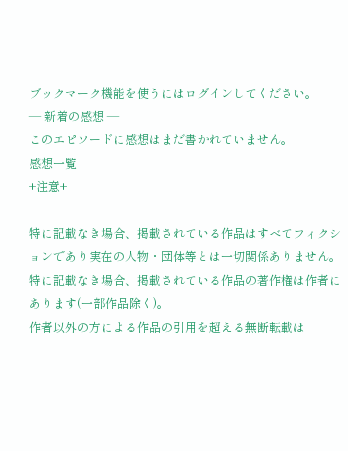ブックマーク機能を使うにはログインしてください。
― 新着の感想 ―
このエピソードに感想はまだ書かれていません。
感想一覧
+注意+

特に記載なき場合、掲載されている作品はすべてフィクションであり実在の人物・団体等とは一切関係ありません。
特に記載なき場合、掲載されている作品の著作権は作者にあります(一部作品除く)。
作者以外の方による作品の引用を超える無断転載は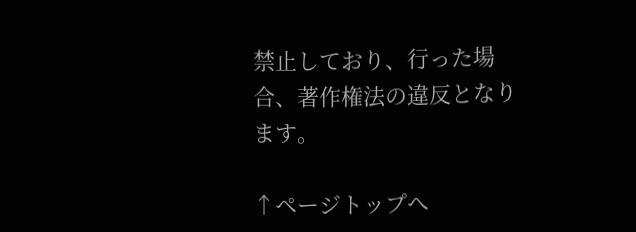禁止しており、行った場合、著作権法の違反となります。

↑ページトップへ